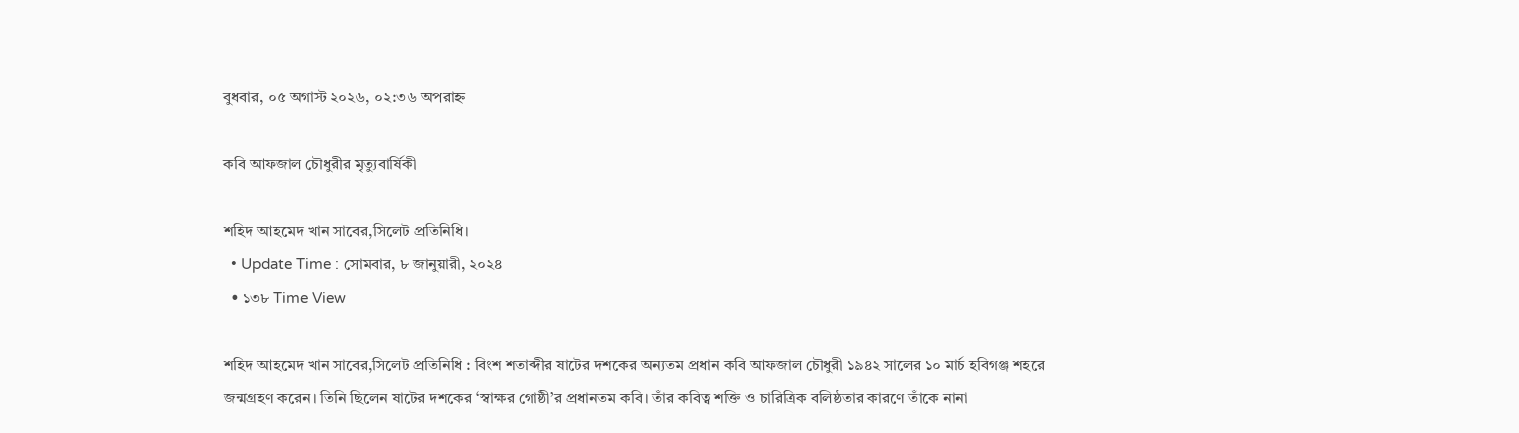বুধবার, ০৫ অগাস্ট ২০২৬, ০২:৩৬ অপরাহ্ন

কবি আফজাল চৌধুরীর মৃত্যুবার্ষিকী

শহিদ আহমেদ খান সাবের,সিলেট প্রতিনিধি।
  • Update Time : সোমবার, ৮ জানুয়ারী, ২০২৪
  • ১৩৮ Time View

শহিদ আহমেদ খান সাবের,সিলেট প্রতিনিধি : বিংশ শতাব্দীর ষাটের দশকের অন্যতম প্রধান কবি আফজাল চৌধুরী ১৯৪২ সালের ১০ মার্চ হবিগঞ্জ শহরে জন্মগ্রহণ করেন। তিনি ছিলেন ষাটের দশকের ‘স্বাক্ষর গোষ্ঠী’র প্রধানতম কবি। তাঁর কবিত্ব শক্তি ও চারিত্রিক বলিষ্ঠতার কারণে তাঁকে নানা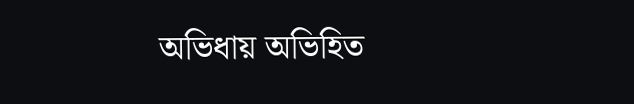অভিধায় অভিহিত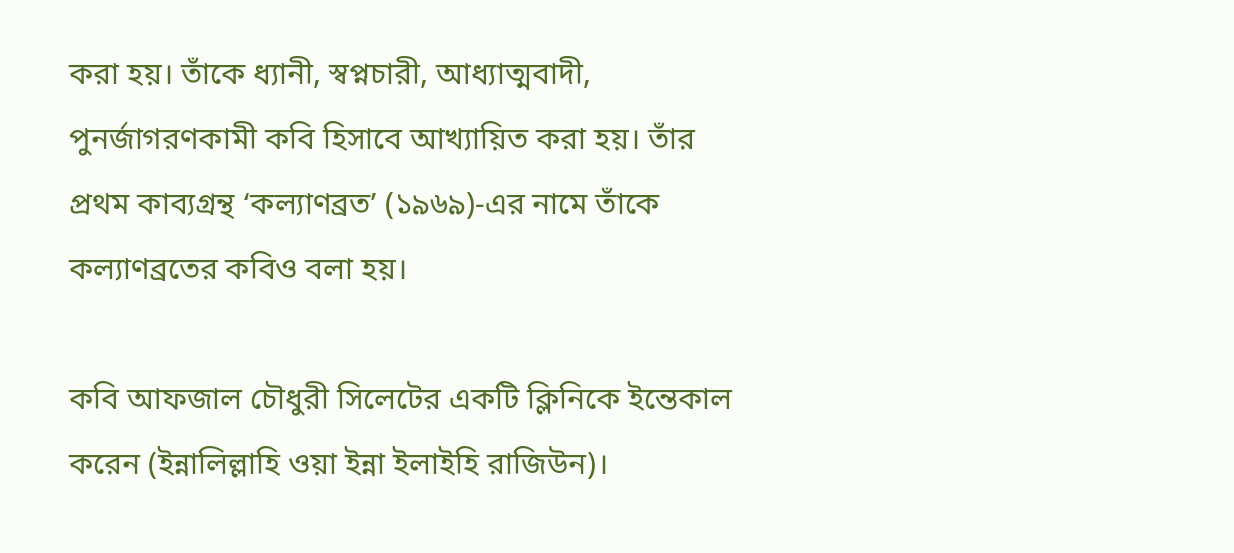করা হয়। তাঁকে ধ্যানী, স্বপ্নচারী, আধ্যাত্মবাদী, পুনর্জাগরণকামী কবি হিসাবে আখ্যায়িত করা হয়। তাঁর প্রথম কাব্যগ্রন্থ ‘কল্যাণব্রত’ (১৯৬৯)-এর নামে তাঁকে কল্যাণব্রতের কবিও বলা হয়।

কবি আফজাল চৌধুরী সিলেটের একটি ক্লিনিকে ইন্তেকাল করেন (ইন্নালিল্লাহি ওয়া ইন্না ইলাইহি রাজিউন)।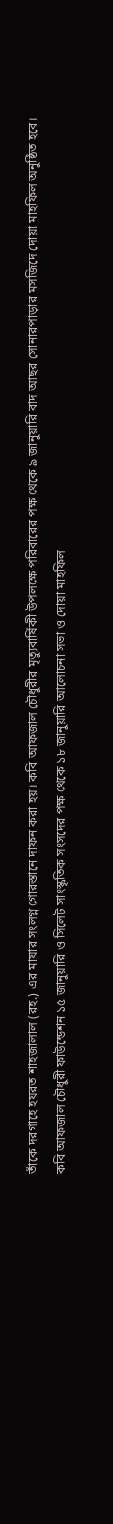তাঁকে দরগাহে হযরত শাহজালাল (রহ.) এর মাযার সংলগ্ন গোরস্তানে দাফন করা হয়। কবি আফজাল চৌধুরীর মৃত্যুবার্ষিকী উপলক্ষে পরিবারের পক্ষ থেকে ৯ জানুয়ারি বাদ আছর সোনারপাড়ার মসজিদে দোয়া মাহফিল অনুষ্ঠিত হবে। কবি আফজাল চৌধুরী ফাউন্ডেশন ১৫ জানুয়ারি ও সিলেট সাংস্কৃতিক সংসদের পক্ষ থেকে ১৮ জানুয়ারি আলোচনা সভা ও দোয়া মাহফিল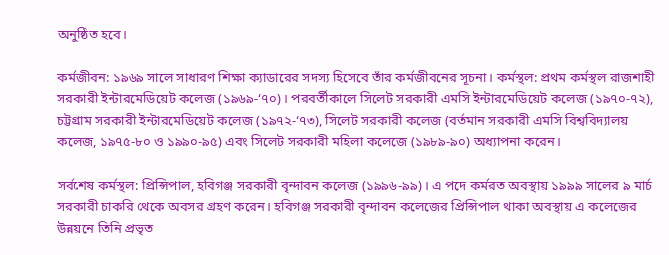অনুষ্ঠিত হবে।

কর্মজীবন: ১৯৬৯ সালে সাধারণ শিক্ষা ক্যাডারের সদস্য হিসেবে তাঁর কর্মজীবনের সূচনা। কর্মস্থল: প্রথম কর্মস্থল রাজশাহী সরকারী ইন্টারমেডিয়েট কলেজ (১৯৬৯-‘৭০)। পরবর্তীকালে সিলেট সরকারী এমসি ইন্টারমেডিয়েট কলেজ (১৯৭০-৭২), চট্টগ্রাম সরকারী ইন্টারমেডিয়েট কলেজ (১৯৭২-‘৭৩), সিলেট সরকারী কলেজ (বর্তমান সরকারী এমসি বিশ্ববিদ্যালয় কলেজ, ১৯৭৫-৮০ ও ১৯৯০-৯৫) এবং সিলেট সরকারী মহিলা কলেজে (১৯৮৯-৯০) অধ্যাপনা করেন।

সর্বশেষ কর্মস্থল: প্রিন্সিপাল, হবিগঞ্জ সরকারী বৃন্দাবন কলেজ (১৯৯৬-৯৯)। এ পদে কর্মরত অবস্থায় ১৯৯৯ সালের ৯ মার্চ সরকারী চাকরি থেকে অবসর গ্রহণ করেন। হবিগঞ্জ সরকারী বৃন্দাবন কলেজের প্রিন্সিপাল থাকা অবস্থায় এ কলেজের উন্নয়নে তিনি প্রভৃত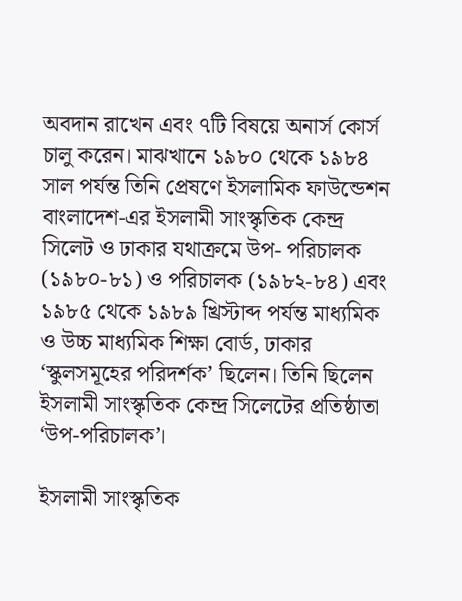অবদান রাখেন এবং ৭টি বিষয়ে অনার্স কোর্স চালু করেন। মাঝখানে ১৯৮০ থেকে ১৯৮৪ সাল পর্যন্ত তিনি প্রেষণে ইসলামিক ফাউন্ডেশন বাংলাদেশ-এর ইসলামী সাংস্কৃতিক কেন্দ্র সিলেট ও ঢাকার যথাক্রমে উপ- পরিচালক (১৯৮০-৮১) ও পরিচালক (১৯৮২-৮৪) এবং ১৯৮৫ থেকে ১৯৮৯ খ্রিস্টাব্দ পর্যন্ত মাধ্যমিক ও উচ্চ মাধ্যমিক শিক্ষা বোর্ড, ঢাকার ‘স্কুলসমূহের পরিদর্শক’ ছিলেন। তিনি ছিলেন ইসলামী সাংস্কৃতিক কেন্দ্র সিলেটের প্রতিষ্ঠাতা ‘উপ-পরিচালক’।

ইসলামী সাংস্কৃতিক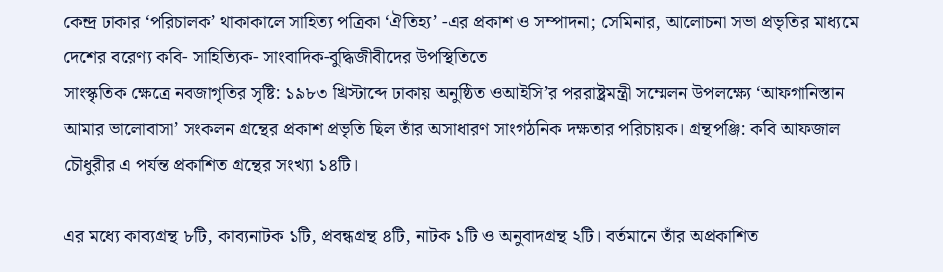কেন্দ্র ঢাকার ‘পরিচালক’ থাকাকালে সাহিত্য পত্রিকা ‘ঐতিহ্য’ -এর প্রকাশ ও সম্পাদনা; সেমিনার, আলোচনা সভা প্রভৃতির মাধ্যমে দেশের বরেণ্য কবি- সাহিত্যিক- সাংবাদিক-বুদ্ধিজীবীদের উপস্থিতিতে
সাংস্কৃতিক ক্ষেত্রে নবজাগৃতির সৃষ্টি: ১৯৮৩ খ্রিস্টাব্দে ঢাকায় অনুষ্ঠিত ওআইসি’র পররাষ্ট্রমন্ত্রী সম্মেলন উপলক্ষ্যে ‘আফগানিস্তান আমার ভালোবাসা’ সংকলন গ্রন্থের প্রকাশ প্রভৃতি ছিল তাঁর অসাধারণ সাংগঠনিক দক্ষতার পরিচায়ক। গ্রন্থপঞ্জি: কবি আফজাল চৌধুরীর এ পর্যন্ত প্রকাশিত গ্রন্থের সংখ্যা ১৪টি।

এর মধ্যে কাব্যগ্রন্থ ৮টি, কাব্যনাটক ১টি, প্রবন্ধগ্রন্থ ৪টি, নাটক ১টি ও অনুবাদগ্রন্থ ২টি। বর্তমানে তাঁর অপ্রকাশিত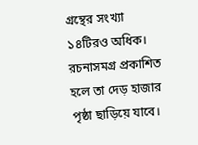গ্রন্থের সংখ্যা ১৪টিরও অধিক। রচনাসমগ্র প্রকাশিত হলে তা দেড় হাজার পৃষ্ঠা ছাড়িয়ে যাবে।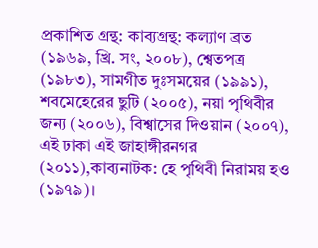প্রকাশিত গ্রন্থ: কাব্যগ্রন্থ: কল্যাণ ব্রত (১৯৬৯, খ্রি. সং, ২০০৮), শ্বেতপত্র (১৯৮৩), সামগীত দুঃসময়ের (১৯৯১), শবমেহেরের ছুটি (২০০৫), নয়া পৃথিবীর জন্য (২০০৬), বিশ্বাসের দিওয়ান (২০০৭), এই ঢাকা এই জাহাঙ্গীরনগর (২০১১),কাব্যনাটক: হে পৃথিবী নিরাময় হও (১৯৭৯)।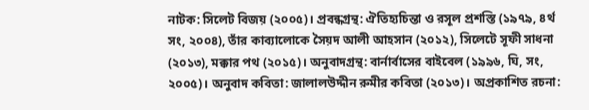নাটক: সিলেট বিজয় (২০০৫)। প্রবন্ধগ্রন্থ: ঐতিহ্যচিন্তা ও রসূল প্রশস্তি (১৯৭৯, ৪র্থ সং, ২০০৪), তাঁর কাব্যালোকে সৈয়দ আলী আহসান (২০১২), সিলেটে সূফী সাধনা (২০১৩), মক্কার পথ (২০১৫)। অনুবাদগ্রন্থ: বার্নার্বাসের বাইবেল (১৯৯৬, ঘি, সং, ২০০৫)। অনুবাদ কবিতা: জালালউদ্দীন রুমীর কবিতা (২০১৩)। অপ্রকাশিত রচনা: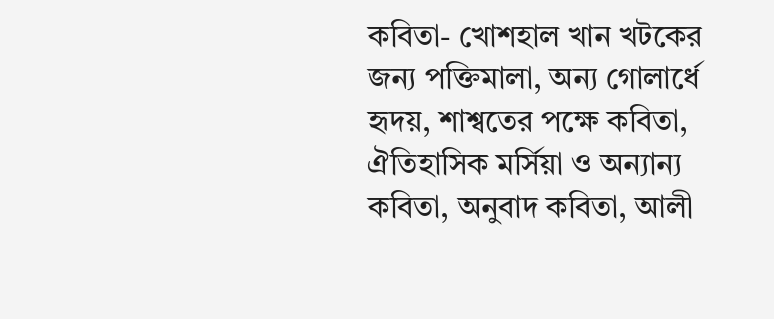কবিতা- খোশহাল খান খটকের জন্য পক্তিমালা, অন্য গোলার্ধে হৃদয়, শাশ্বতের পক্ষে কবিতা, ঐতিহাসিক মর্সিয়া ও অন্যান্য কবিতা, অনুবাদ কবিতা, আলী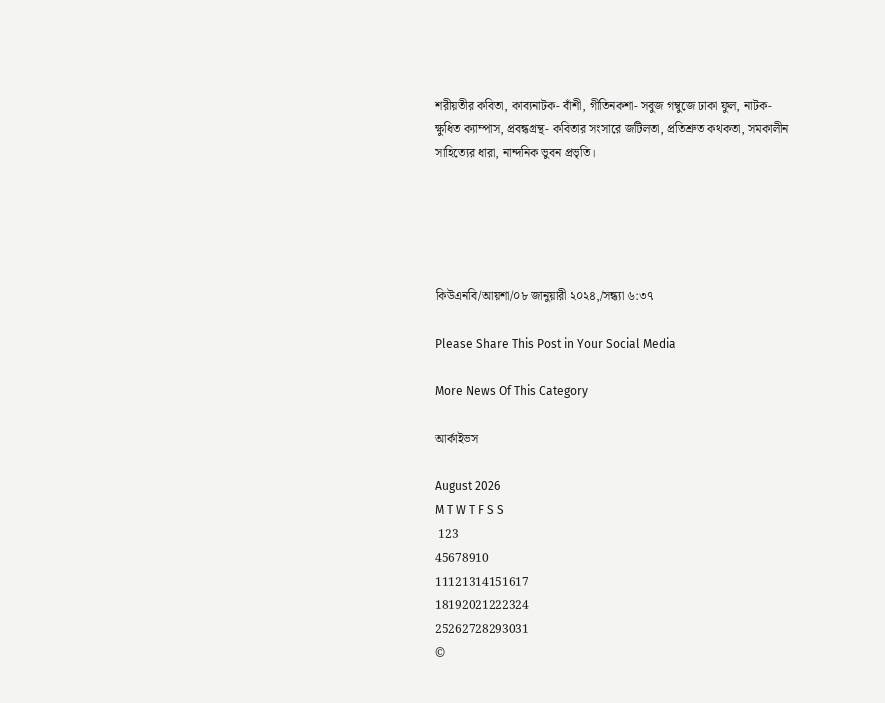শরীয়তীর কবিতা, কাব্যনাটক- বাঁশী, গীতিনকশা- সবুজ গম্বুজে ঢাকা ফুল, নাটক- ক্ষুধিত ক্যাম্পাস, প্রবন্ধগ্রন্থ- কবিতার সংসারে জটিলতা, প্রতিশ্রুত কথকতা, সমকালীন সাহিত্যের ধারা, নান্দনিক ভুবন প্রভৃতি।





কিউএনবি/আয়শা/০৮ জানুয়ারী ২০২৪,/সন্ধ্যা ৬:৩৭

Please Share This Post in Your Social Media

More News Of This Category

আর্কাইভস

August 2026
M T W T F S S
 123
45678910
11121314151617
18192021222324
25262728293031
©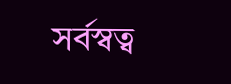সর্বস্বত্ব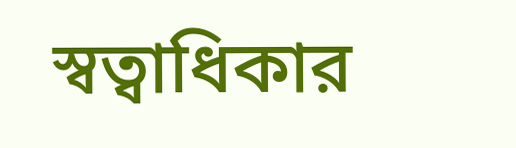স্বত্বাধিকার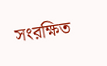সংরক্ষিত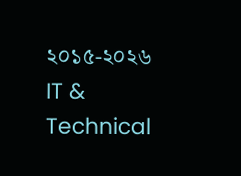২০১৫-২০২৬
IT & Technical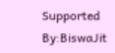Supported By:BiswaJit